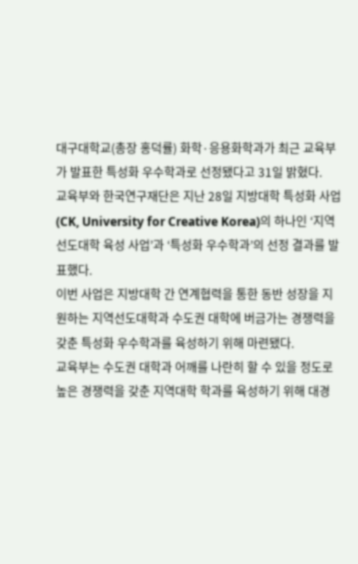대구대학교(총장 홍덕률) 화학·응용화학과가 최근 교육부가 발표한 특성화 우수학과로 선정됐다고 31일 밝혔다.
교육부와 한국연구재단은 지난 28일 지방대학 특성화 사업(CK, University for Creative Korea)의 하나인 ‘지역선도대학 육성 사업’과 ‘특성화 우수학과’의 선정 결과를 발표했다.
이번 사업은 지방대학 간 연계협력을 통한 동반 성장을 지원하는 지역선도대학과 수도권 대학에 버금가는 경쟁력을 갖춘 특성화 우수학과를 육성하기 위해 마련됐다.
교육부는 수도권 대학과 어깨를 나란히 할 수 있을 정도로 높은 경쟁력을 갖춘 지역대학 학과를 육성하기 위해 대경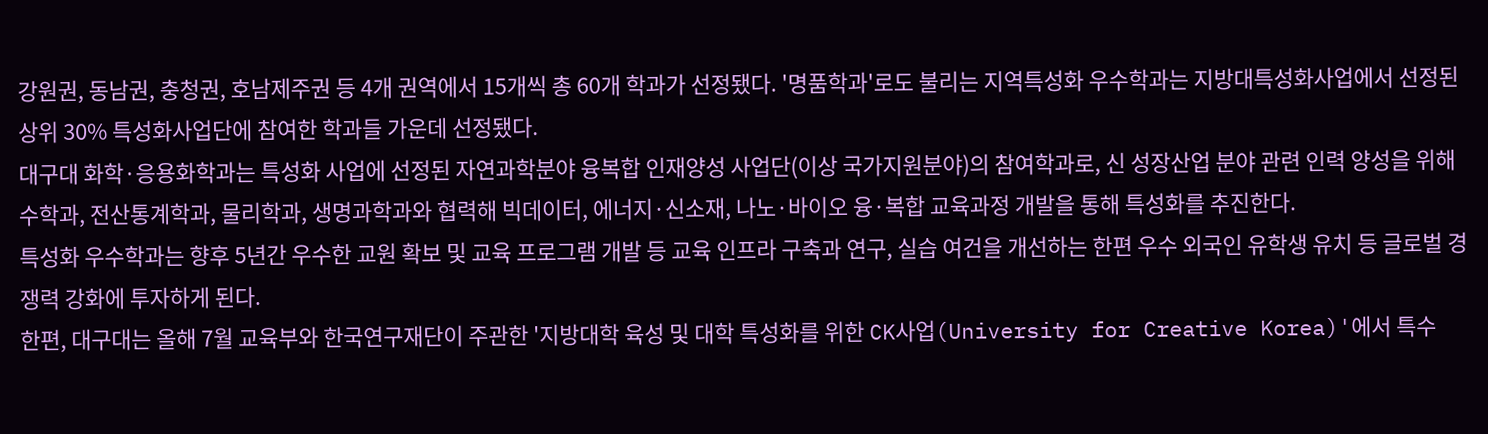강원권, 동남권, 충청권, 호남제주권 등 4개 권역에서 15개씩 총 60개 학과가 선정됐다. '명품학과'로도 불리는 지역특성화 우수학과는 지방대특성화사업에서 선정된 상위 30% 특성화사업단에 참여한 학과들 가운데 선정됐다.
대구대 화학·응용화학과는 특성화 사업에 선정된 자연과학분야 융복합 인재양성 사업단(이상 국가지원분야)의 참여학과로, 신 성장산업 분야 관련 인력 양성을 위해 수학과, 전산통계학과, 물리학과, 생명과학과와 협력해 빅데이터, 에너지·신소재, 나노·바이오 융·복합 교육과정 개발을 통해 특성화를 추진한다.
특성화 우수학과는 향후 5년간 우수한 교원 확보 및 교육 프로그램 개발 등 교육 인프라 구축과 연구, 실습 여건을 개선하는 한편 우수 외국인 유학생 유치 등 글로벌 경쟁력 강화에 투자하게 된다.
한편, 대구대는 올해 7월 교육부와 한국연구재단이 주관한 '지방대학 육성 및 대학 특성화를 위한 CK사업(University for Creative Korea)'에서 특수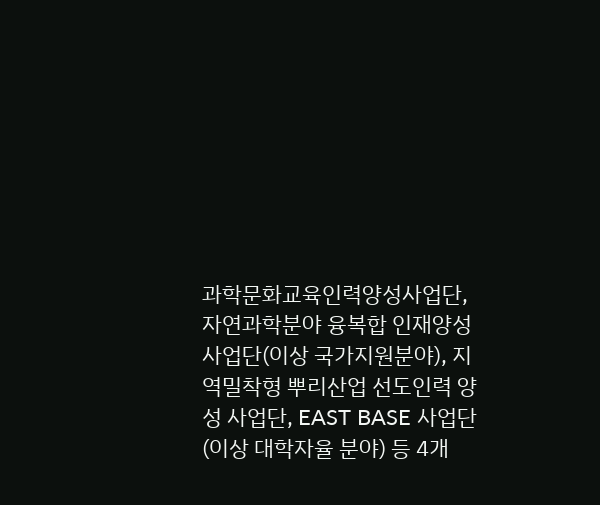과학문화교육인력양성사업단, 자연과학분야 융복합 인재양성 사업단(이상 국가지원분야), 지역밀착형 뿌리산업 선도인력 양성 사업단, EAST BASE 사업단(이상 대학자율 분야) 등 4개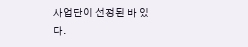사업단이 선정된 바 있다.